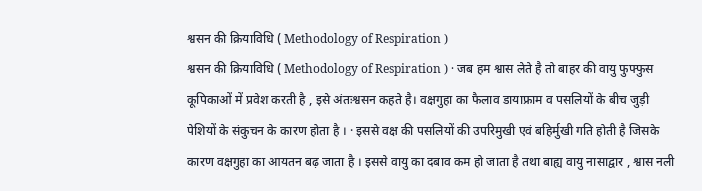श्वसन की क्रियाविधि ( Methodology of Respiration )
श्वसन की क्रियाविधि ( Methodology of Respiration ) · जब हम श्वास लेते है तो बाहर की वायु फुफ्फुस कूपिकाओं में प्रवेश करती है , इसे अंतःश्वसन कहते है। वक्षगुहा का फैलाव डायाफ्राम व पसलियों के बीच जुड़ी पेशियों के संकुचन के कारण होता है । · इससे वक्ष की पसलियों की उपरिमुखी एवं बहिर्मुखी गति होती है जिसके कारण वक्षगुहा का आयतन बढ़ जाता है । इससे वायु का दबाव कम हो जाता है तथा बाह्य वायु नासाद्वार , श्वास नली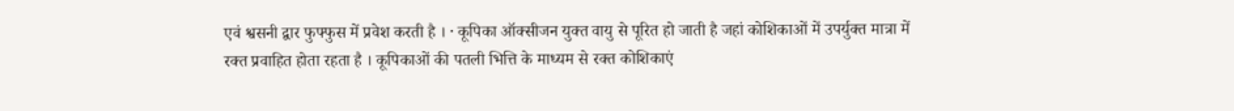एवं श्वसनी द्वार फुफ्फुस में प्रवेश करती है । · कूपिका ऑक्सीजन युक्त वायु से पूरित हो जाती है जहां कोशिकाओं में उपर्युक्त मात्रा में रक्त प्रवाहित होता रहता है । कूपिकाओं की पतली भित्ति के माध्यम से रक्त कोशिकाएं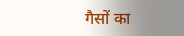गैसों का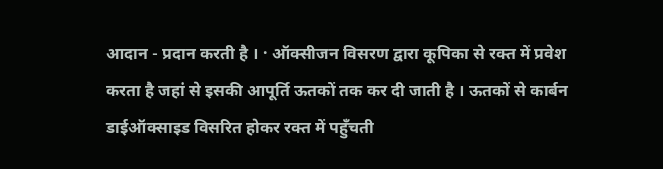आदान - प्रदान करती है । · ऑक्सीजन विसरण द्वारा कूपिका से रक्त में प्रवेश करता है जहां से इसकी आपूर्ति ऊतकों तक कर दी जाती है । ऊतकों से कार्बन डाईऑक्साइड विसरित होकर रक्त में पहुँचती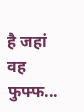है जहां वह फुफ्फ...